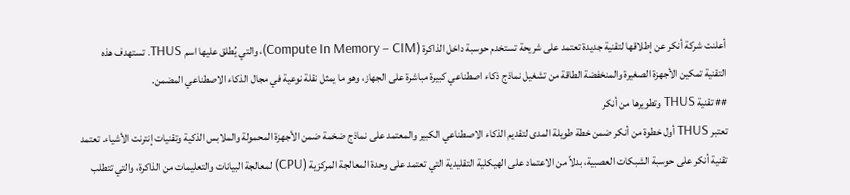أعلنت شركة أنكر عن إطلاقها لتقنية جديدة تعتمد على شريحة تستخدم حوسبة داخل الذاكرة (Compute In Memory – CIM)، والتي يُطلق عليها اسم THUS. تستهدف هذه التقنية تمكين الأجهزة الصغيرة والمنخفضة الطاقة من تشغيل نماذج ذكاء اصطناعي كبيرة مباشرة على الجهاز، وهو ما يمثل نقلة نوعية في مجال الذكاء الاصطناعي المضمن.
## تقنية THUS وتطويرها من أنكر
تعتبر THUS أول خطوة من أنكر ضمن خطة طويلة المدى لتقديم الذكاء الاصطناعي الكبير والمعتمد على نماذج ضخمة ضمن الأجهزة المحمولة والملابس الذكية وتقنيات إنترنت الأشياء. تعتمد تقنية أنكر على حوسبة الشبكات العصبية، بدلاً من الاعتماد على الهيكلية التقليدية التي تعتمد على وحدة المعالجة المركزية (CPU) لمعالجة البيانات والتعليمات من الذاكرة، والتي تتطلب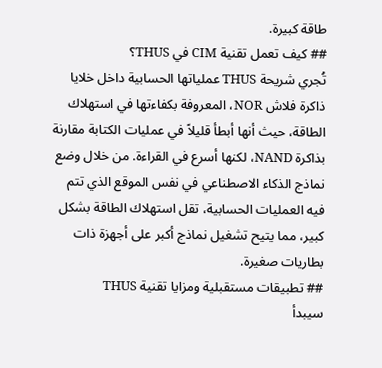طاقة كبيرة.
## كيف تعمل تقنية CIM في THUS؟
تُجري شريحة THUS عملياتها الحسابية داخل خلايا ذاكرة فلاش NOR، المعروفة بكفاءتها في استهلاك الطاقة، حيث أنها أبطأ قليلاً في عمليات الكتابة مقارنة بذاكرة NAND، لكنها أسرع في القراءة. من خلال وضع نماذج الذكاء الاصطناعي في نفس الموقع الذي تتم فيه العمليات الحسابية، تقل استهلاك الطاقة بشكل كبير، مما يتيح تشغيل نماذج أكبر على أجهزة ذات بطاريات صغيرة.
## تطبيقات مستقبلية ومزايا تقنية THUS
سيبدأ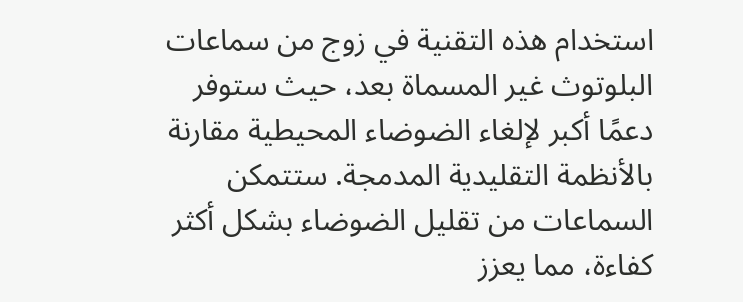استخدام هذه التقنية في زوج من سماعات البلوتوث غير المسماة بعد، حيث ستوفر دعمًا أكبر لإلغاء الضوضاء المحيطية مقارنة بالأنظمة التقليدية المدمجة. ستتمكن السماعات من تقليل الضوضاء بشكل أكثر كفاءة، مما يعزز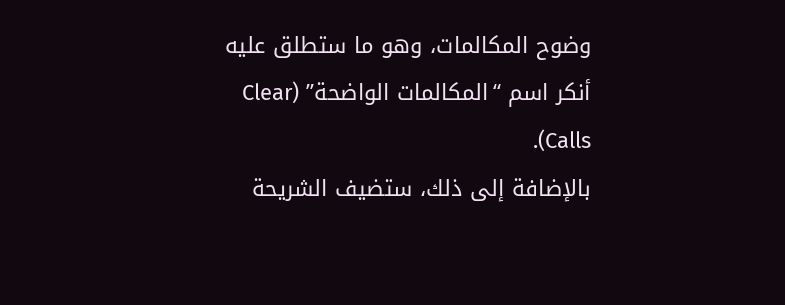وضوح المكالمات، وهو ما ستطلق عليه أنكر اسم “المكالمات الواضحة” (Clear Calls).
بالإضافة إلى ذلك، ستضيف الشريحة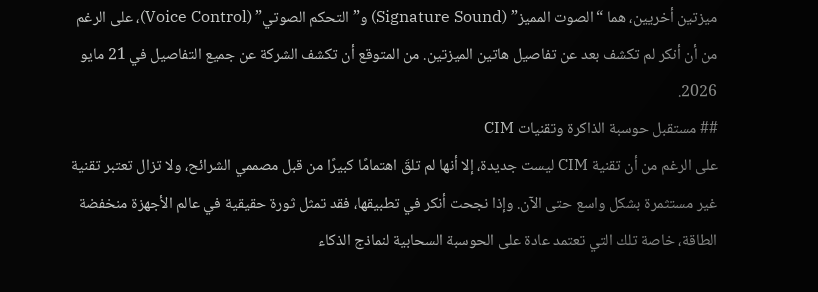ميزتين أخريين، هما “الصوت المميز” (Signature Sound) و”التحكم الصوتي” (Voice Control)، على الرغم من أن أنكر لم تكشف بعد عن تفاصيل هاتين الميزتين. من المتوقع أن تكشف الشركة عن جميع التفاصيل في 21 مايو 2026.
## مستقبل حوسبة الذاكرة وتقنيات CIM
على الرغم من أن تقنية CIM ليست جديدة، إلا أنها لم تلقَ اهتمامًا كبيرًا من قبل مصممي الشرائح، ولا تزال تعتبر تقنية غير مستثمرة بشكل واسع حتى الآن. وإذا نجحت أنكر في تطبيقها، فقد تمثل ثورة حقيقية في عالم الأجهزة منخفضة الطاقة، خاصة تلك التي تعتمد عادة على الحوسبة السحابية لنماذج الذكاء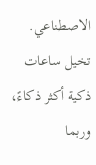الاصطناعي.
تخيل ساعات ذكية أكثر ذكاءً، وربما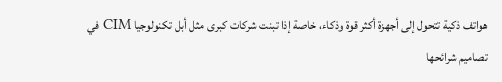هواتف ذكية تتحول إلى أجهزة أكثر قوة وذكاء، خاصة إذا تبنت شركات كبرى مثل أبل تكنولوجيا CIM في تصاميم شرائحها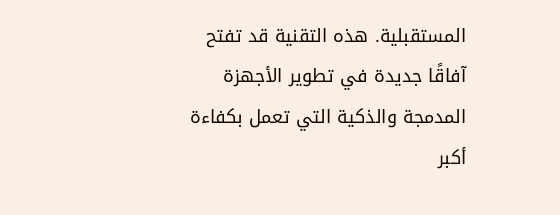المستقبلية. هذه التقنية قد تفتح آفاقًا جديدة في تطوير الأجهزة المدمجة والذكية التي تعمل بكفاءة أكبر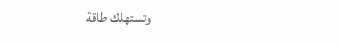وتستهلك طاقة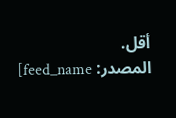أقل.
المصدر: feed_name]